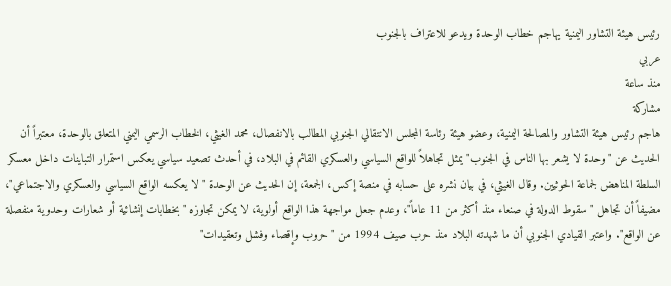رئيس هيئة التشاور اليمنية يهاجم خطاب الوحدة ويدعو للاعتراف بالجنوب
عربي
منذ ساعة
مشاركة
هاجم رئيس هيئة التشاور والمصالحة اليمنية، وعضو هيئة رئاسة المجلس الانتقالي الجنوبي المطالب بالانفصال، محمد الغيثي، الخطاب الرسمي اليمني المتعلق بالوحدة، معتبراً أن الحديث عن "وحدة لا يشعر بها الناس في الجنوب" يمثل تجاهلاً للواقع السياسي والعسكري القائم في البلاد، في أحدث تصعيد سياسي يعكس استمرار التباينات داخل معسكر السلطة المناهض لجماعة الحوثيين. وقال الغيثي، في بيان نشره على حسابه في منصة إكس، الجمعة، إن الحديث عن الوحدة "لا يعكسه الواقع السياسي والعسكري والاجتماعي"، مضيفاً أن تجاهل "سقوط الدولة في صنعاء منذ أكثر من 11 عاماً"، وعدم جعل مواجهة هذا الواقع أولوية، لا يمكن تجاوزه "بخطابات إنشائية أو شعارات وحدوية منفصلة عن الواقع". واعتبر القيادي الجنوبي أن ما شهدته البلاد منذ حرب صيف 1994 من "حروب وإقصاء وفشل وتعقيدات"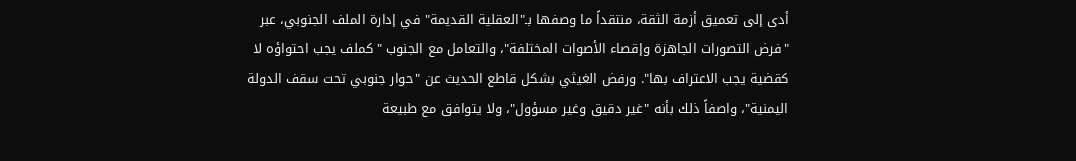أدى إلى تعميق أزمة الثقة، منتقداً ما وصفها بـ"العقلية القديمة" في إدارة الملف الجنوبي، عبر "فرض التصورات الجاهزة وإقصاء الأصوات المختلفة"، والتعامل مع الجنوب "كملف يجب احتواؤه لا كقضية يجب الاعتراف بها". ورفض الغيثي بشكل قاطع الحديث عن "حوار جنوبي تحت سقف الدولة اليمنية"، واصفاً ذلك بأنه "غير دقيق وغير مسؤول"، ولا يتوافق مع طبيعة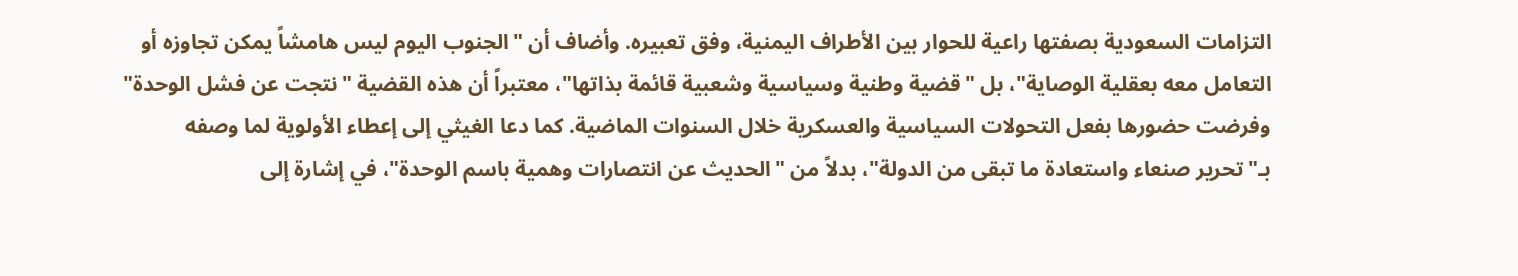التزامات السعودية بصفتها راعية للحوار بين الأطراف اليمنية، وفق تعبيره. وأضاف أن "الجنوب اليوم ليس هامشاً يمكن تجاوزه أو التعامل معه بعقلية الوصاية"، بل "قضية وطنية وسياسية وشعبية قائمة بذاتها"، معتبراً أن هذه القضية "نتجت عن فشل الوحدة" وفرضت حضورها بفعل التحولات السياسية والعسكرية خلال السنوات الماضية. كما دعا الغيثي إلى إعطاء الأولوية لما وصفه بـ"تحرير صنعاء واستعادة ما تبقى من الدولة"، بدلاً من "الحديث عن انتصارات وهمية باسم الوحدة"، في إشارة إلى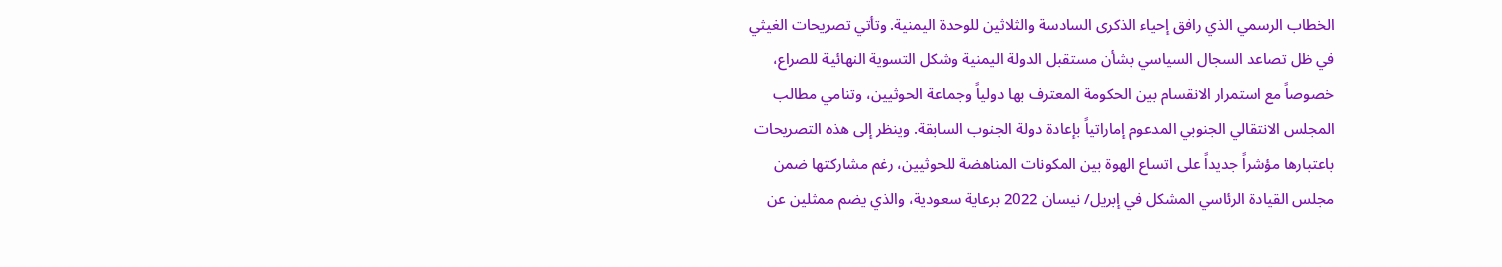الخطاب الرسمي الذي رافق إحياء الذكرى السادسة والثلاثين للوحدة اليمنية. وتأتي تصريحات الغيثي في ظل تصاعد السجال السياسي بشأن مستقبل الدولة اليمنية وشكل التسوية النهائية للصراع، خصوصاً مع استمرار الانقسام بين الحكومة المعترف بها دولياً وجماعة الحوثيين، وتنامي مطالب المجلس الانتقالي الجنوبي المدعوم إماراتياً بإعادة دولة الجنوب السابقة. وينظر إلى هذه التصريحات باعتبارها مؤشراً جديداً على اتساع الهوة بين المكونات المناهضة للحوثيين، رغم مشاركتها ضمن مجلس القيادة الرئاسي المشكل في إبريل/ نيسان 2022 برعاية سعودية، والذي يضم ممثلين عن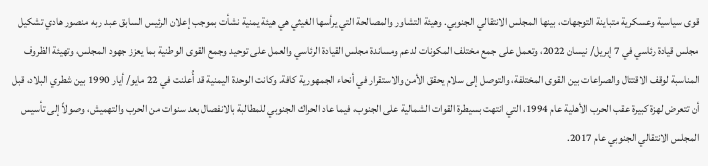قوى سياسية وعسكرية متباينة التوجهات، بينها المجلس الانتقالي الجنوبي. وهيئة التشاور والمصالحة التي يرأسها الغيثي هي هيئة يمنية نشأت بموجب إعلان الرئيس السابق عبد ربه منصور هادي تشكيل مجلس قيادة رئاسي في 7 إبريل/ نيسان 2022، وتعمل على جمع مختلف المكونات لدعم ومساندة مجلس القيادة الرئاسي والعمل على توحيد وجمع القوى الوطنية بما يعزز جهود المجلس، وتهيئة الظروف المناسبة لوقف الاقتتال والصراعات بين القوى المختلفة، والتوصل إلى سلام يحقق الأمن والاستقرار في أنحاء الجمهورية كافة. وكانت الوحدة اليمنية قد أُعلنت في 22 مايو/ أيار 1990 بين شطري البلاد، قبل أن تتعرض لهزة كبيرة عقب الحرب الأهلية عام 1994، التي انتهت بسيطرة القوات الشمالية على الجنوب، فيما عاد الحراك الجنوبي للمطالبة بالانفصال بعد سنوات من الحرب والتهميش، وصولاً إلى تأسيس المجلس الانتقالي الجنوبي عام 2017.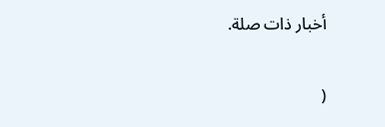أخبار ذات صلة.

(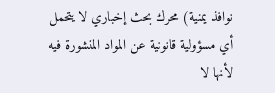نوافذ يمنية) محرك بحث إخباري لا يتحمل أي مسؤولية قانونية عن المواد المنشورة فيه لأنها لا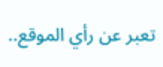تعبر عن رأي الموقع..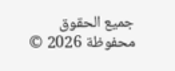جميع الحقوق محفوظة 2026 ©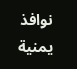نوافذ يمنية